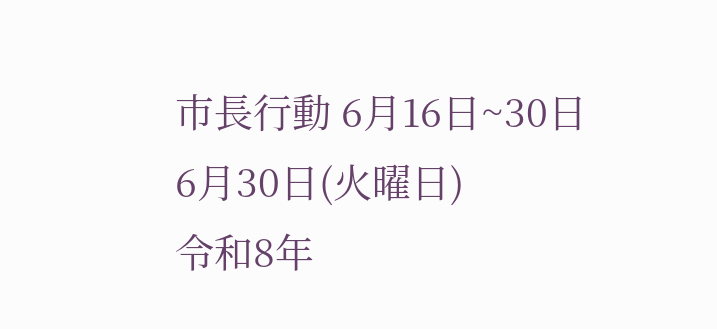市長行動 6月16日~30日
6月30日(火曜日)
令和8年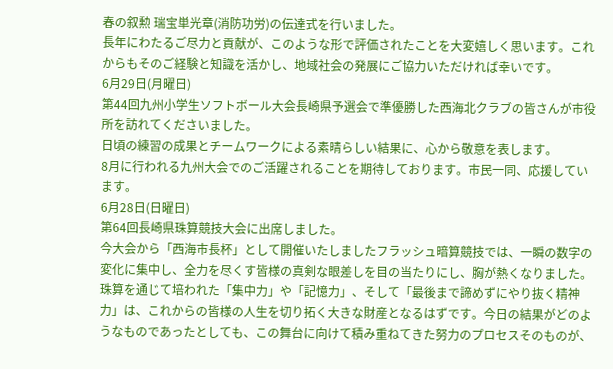春の叙勲 瑞宝単光章(消防功労)の伝達式を行いました。
長年にわたるご尽力と貢献が、このような形で評価されたことを大変嬉しく思います。これからもそのご経験と知識を活かし、地域社会の発展にご協力いただければ幸いです。
6月29日(月曜日)
第44回九州小学生ソフトボール大会長崎県予選会で準優勝した西海北クラブの皆さんが市役所を訪れてくださいました。
日頃の練習の成果とチームワークによる素晴らしい結果に、心から敬意を表します。
8月に行われる九州大会でのご活躍されることを期待しております。市民一同、応援しています。
6月28日(日曜日)
第64回長崎県珠算競技大会に出席しました。
今大会から「西海市長杯」として開催いたしましたフラッシュ暗算競技では、一瞬の数字の変化に集中し、全力を尽くす皆様の真剣な眼差しを目の当たりにし、胸が熱くなりました。
珠算を通じて培われた「集中力」や「記憶力」、そして「最後まで諦めずにやり抜く精神力」は、これからの皆様の人生を切り拓く大きな財産となるはずです。今日の結果がどのようなものであったとしても、この舞台に向けて積み重ねてきた努力のプロセスそのものが、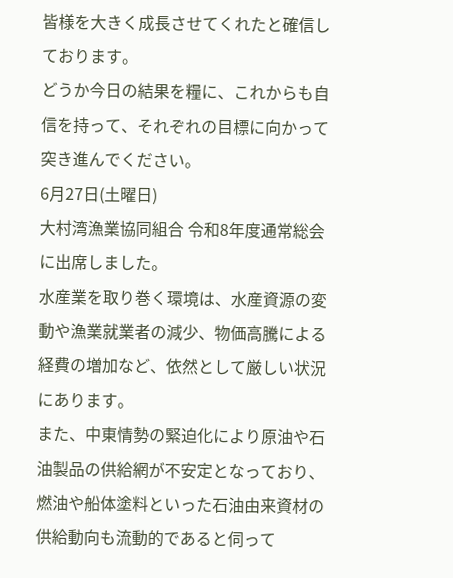皆様を大きく成長させてくれたと確信しております。
どうか今日の結果を糧に、これからも自信を持って、それぞれの目標に向かって突き進んでください。
6月27日(土曜日)
大村湾漁業協同組合 令和8年度通常総会に出席しました。
水産業を取り巻く環境は、水産資源の変動や漁業就業者の減少、物価高騰による経費の増加など、依然として厳しい状況にあります。
また、中東情勢の緊迫化により原油や石油製品の供給網が不安定となっており、燃油や船体塗料といった石油由来資材の供給動向も流動的であると伺って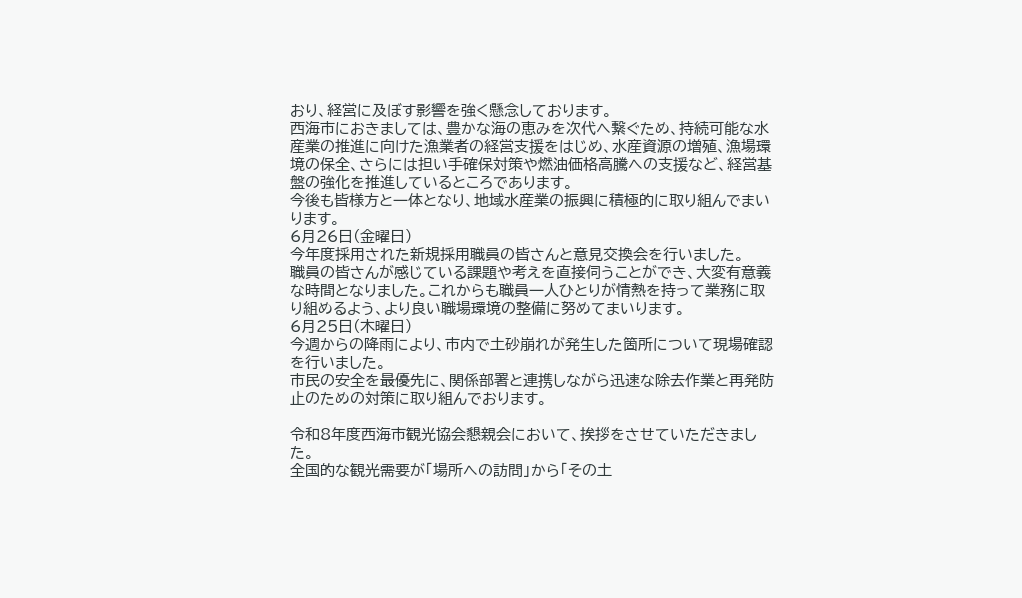おり、経営に及ぼす影響を強く懸念しております。
西海市におきましては、豊かな海の恵みを次代へ繋ぐため、持続可能な水産業の推進に向けた漁業者の経営支援をはじめ、水産資源の増殖、漁場環境の保全、さらには担い手確保対策や燃油価格高騰への支援など、経営基盤の強化を推進しているところであります。
今後も皆様方と一体となり、地域水産業の振興に積極的に取り組んでまいります。
6月26日(金曜日)
今年度採用された新規採用職員の皆さんと意見交換会を行いました。
職員の皆さんが感じている課題や考えを直接伺うことができ、大変有意義な時間となりました。これからも職員一人ひとりが情熱を持って業務に取り組めるよう、より良い職場環境の整備に努めてまいります。
6月25日(木曜日)
今週からの降雨により、市内で土砂崩れが発生した箇所について現場確認を行いました。
市民の安全を最優先に、関係部署と連携しながら迅速な除去作業と再発防止のための対策に取り組んでおります。

令和8年度西海市観光協会懇親会において、挨拶をさせていただきました。
全国的な観光需要が「場所への訪問」から「その土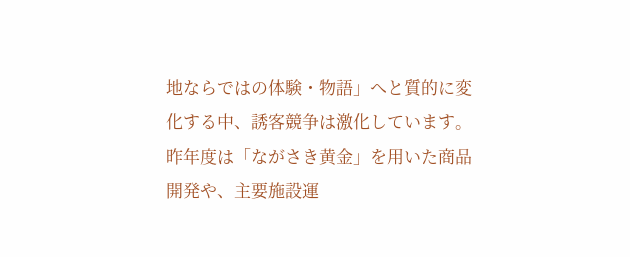地ならではの体験・物語」へと質的に変化する中、誘客競争は激化しています。
昨年度は「ながさき黄金」を用いた商品開発や、主要施設運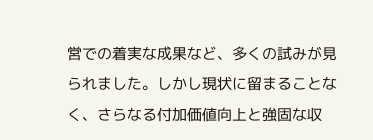営での着実な成果など、多くの試みが見られました。しかし現状に留まることなく、さらなる付加価値向上と強固な収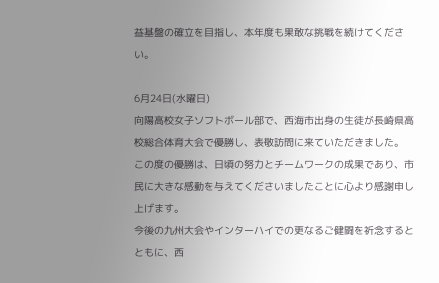益基盤の確立を目指し、本年度も果敢な挑戦を続けてください。

6月24日(水曜日)
向陽高校女子ソフトボール部で、西海市出身の生徒が長崎県高校総合体育大会で優勝し、表敬訪問に来ていただきました。
この度の優勝は、日頃の努力とチームワークの成果であり、市民に大きな感動を与えてくださいましたことに心より感謝申し上げます。
今後の九州大会やインターハイでの更なるご健闘を祈念するとともに、西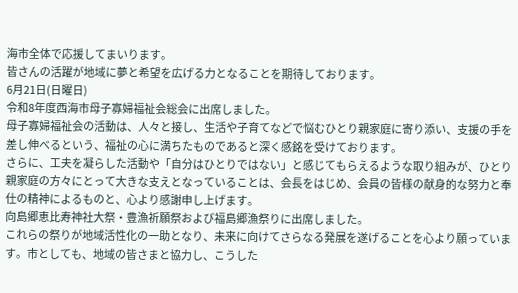海市全体で応援してまいります。
皆さんの活躍が地域に夢と希望を広げる力となることを期待しております。
6月21日(日曜日)
令和8年度西海市母子寡婦福祉会総会に出席しました。
母子寡婦福祉会の活動は、人々と接し、生活や子育てなどで悩むひとり親家庭に寄り添い、支援の手を差し伸べるという、福祉の心に満ちたものであると深く感銘を受けております。
さらに、工夫を凝らした活動や「自分はひとりではない」と感じてもらえるような取り組みが、ひとり親家庭の方々にとって大きな支えとなっていることは、会長をはじめ、会員の皆様の献身的な努力と奉仕の精神によるものと、心より感謝申し上げます。
向島郷恵比寿神社大祭・豊漁祈願祭および福島郷漁祭りに出席しました。
これらの祭りが地域活性化の一助となり、未来に向けてさらなる発展を遂げることを心より願っています。市としても、地域の皆さまと協力し、こうした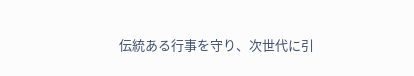伝統ある行事を守り、次世代に引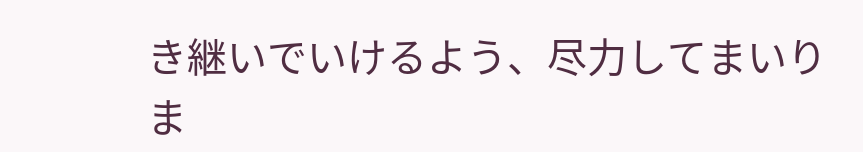き継いでいけるよう、尽力してまいりま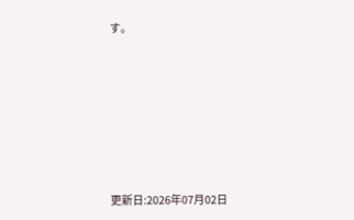す。







更新日:2026年07月02日